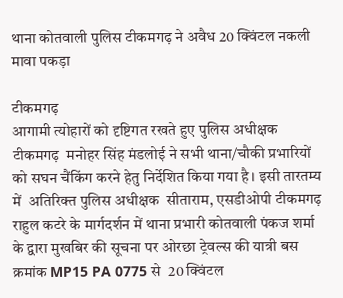थाना कोतवाली पुलिस टीकमगढ़ ने अवैध 20 क्विंटल नकली मावा पकड़ा

टीकमगढ़
आगामी त्योहारों को दृष्टिगत रखते हुए पुलिस अधीक्षक टीकमगढ़  मनोहर सिंह मंडलोई ने सभी थाना/चौकी प्रभारियों को सघन चैंकिंग करने हेतु निर्देशित किया गया है। इसी तारतम्य में  अतिरिक्त पुलिस अधीक्षक  सीताराम, एसडीओपी टीकमगढ़  राहुल कटरे के मार्गदर्शन में थाना प्रभारी कोतवाली पंकज शर्मा के द्वारा मुखबिर की सूचना पर ओरछा ट्रेवल्स की यात्री बस क्रमांक MP15 PA 0775 से  20 क्विंटल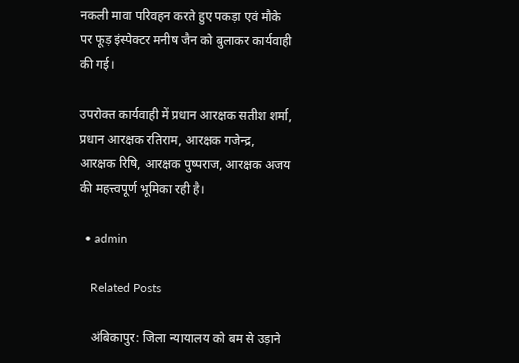नकली मावा परिवहन करते हुए पकड़ा एवं मौके पर फूड़ इंस्पेक्टर मनीष जैन को बुलाकर कार्यवाही की गई।

उपरोक्त कार्यवाही में प्रधान आरक्षक सतीश शर्मा, प्रधान आरक्षक रतिराम, आरक्षक गजेन्द्र, आरक्षक रिषि, आरक्षक पुष्पराज, आरक्षक अजय की महत्त्वपूर्ण भूमिका रही है।

  • admin

    Related Posts

    अंबिकापुर: जिला न्यायालय को बम से उड़ाने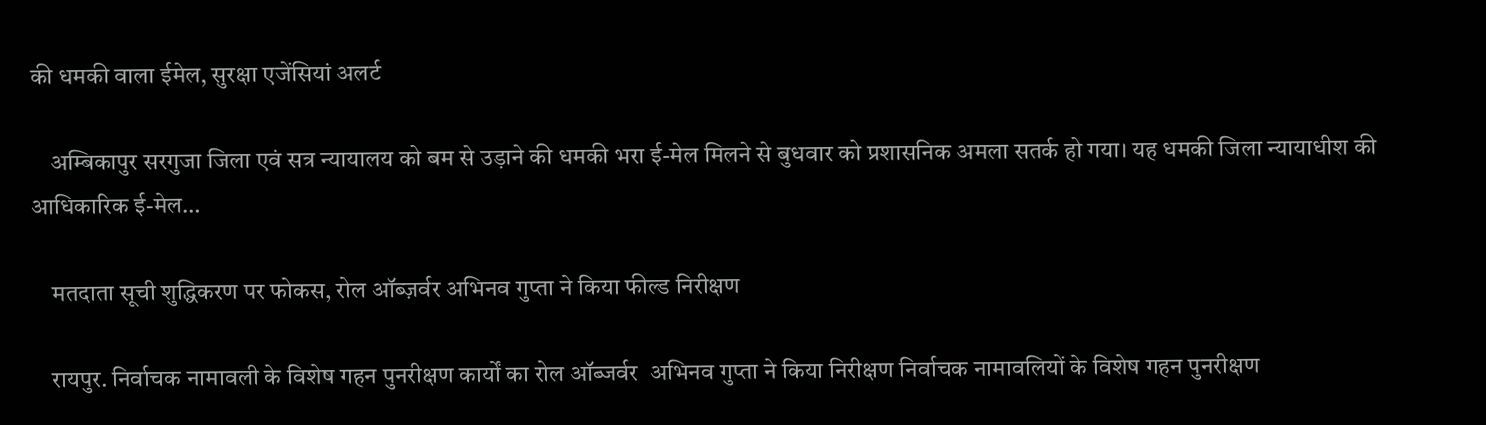की धमकी वाला ईमेल, सुरक्षा एजेंसियां अलर्ट

    अम्बिकापुर सरगुजा जिला एवं सत्र न्यायालय को बम से उड़ाने की धमकी भरा ई-मेल मिलने से बुधवार को प्रशासनिक अमला सतर्क हो गया। यह धमकी जिला न्यायाधीश की आधिकारिक ई-मेल…

    मतदाता सूची शुद्धिकरण पर फोकस, रोल ऑब्ज़र्वर अभिनव गुप्ता ने किया फील्ड निरीक्षण

    रायपुर. निर्वाचक नामावली के विशेष गहन पुनरीक्षण कार्यों का रोल ऑब्जर्वर  अभिनव गुप्ता ने किया निरीक्षण निर्वाचक नामावलियों के विशेष गहन पुनरीक्षण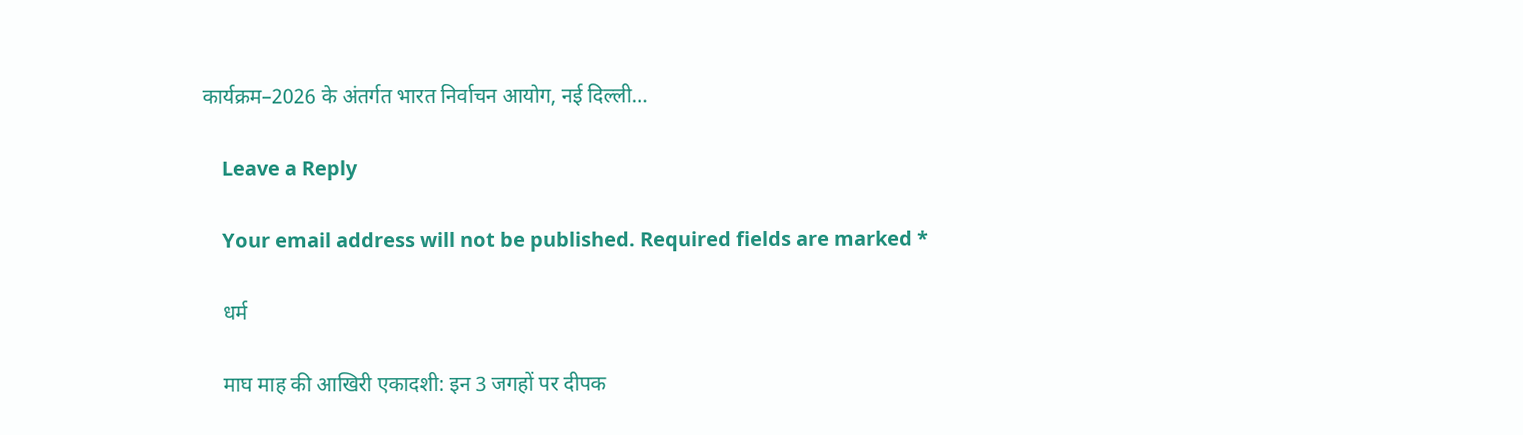कार्यक्रम–2026 के अंतर्गत भारत निर्वाचन आयोग, नई दिल्ली…

    Leave a Reply

    Your email address will not be published. Required fields are marked *

    धर्म

    माघ माह की आखिरी एकादशी: इन 3 जगहों पर दीपक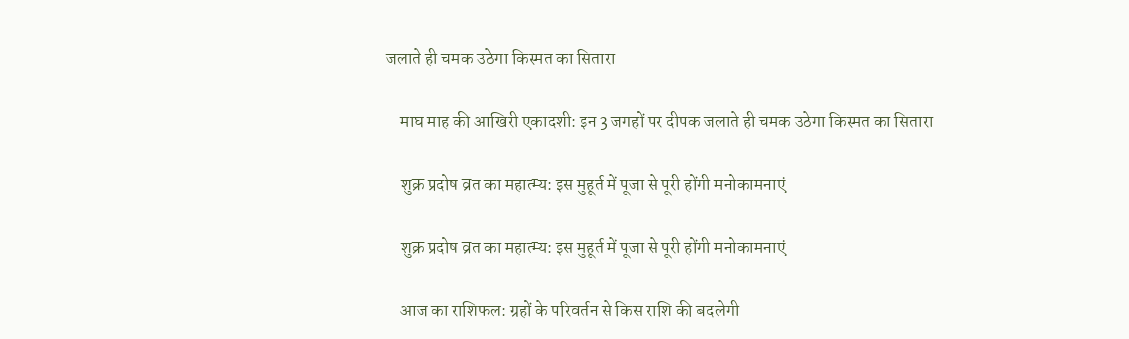जलाते ही चमक उठेगा किस्मत का सितारा

    माघ माह की आखिरी एकादशी: इन 3 जगहों पर दीपक जलाते ही चमक उठेगा किस्मत का सितारा

    शुक्र प्रदोष व्रत का महात्म्य: इस मुहूर्त में पूजा से पूरी होंगी मनोकामनाएं

    शुक्र प्रदोष व्रत का महात्म्य: इस मुहूर्त में पूजा से पूरी होंगी मनोकामनाएं

    आज का राशिफल: ग्रहों के परिवर्तन से किस राशि की बदलेगी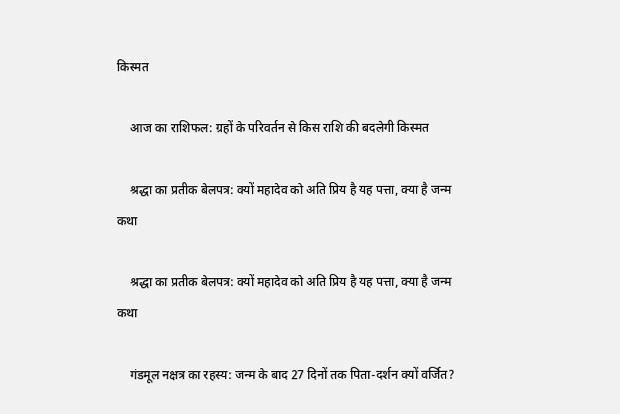किस्मत

    आज का राशिफल: ग्रहों के परिवर्तन से किस राशि की बदलेगी किस्मत

    श्रद्धा का प्रतीक बेलपत्र: क्यों महादेव को अति प्रिय है यह पत्ता, क्या है जन्म कथा

    श्रद्धा का प्रतीक बेलपत्र: क्यों महादेव को अति प्रिय है यह पत्ता, क्या है जन्म कथा

    गंडमूल नक्षत्र का रहस्य: जन्म के बाद 27 दिनों तक पिता-दर्शन क्यों वर्जित?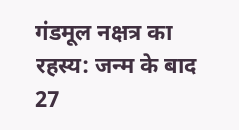गंडमूल नक्षत्र का रहस्य: जन्म के बाद 27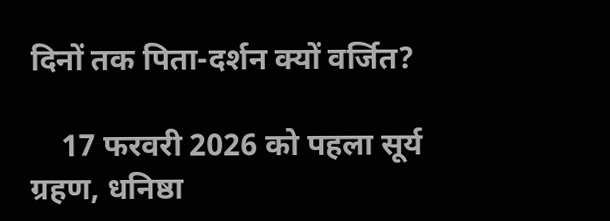दिनों तक पिता-दर्शन क्यों वर्जित?

    17 फरवरी 2026 को पहला सूर्य ग्रहण, धनिष्ठा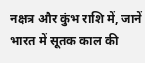नक्षत्र और कुंभ राशि में, जानें भारत में सूतक काल की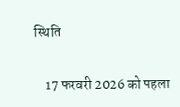स्थिति

    17 फरवरी 2026 को पहला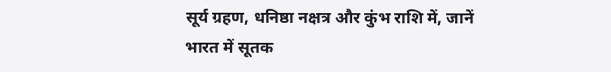सूर्य ग्रहण, धनिष्ठा नक्षत्र और कुंभ राशि में, जानें भारत में सूतक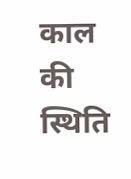काल की स्थिति